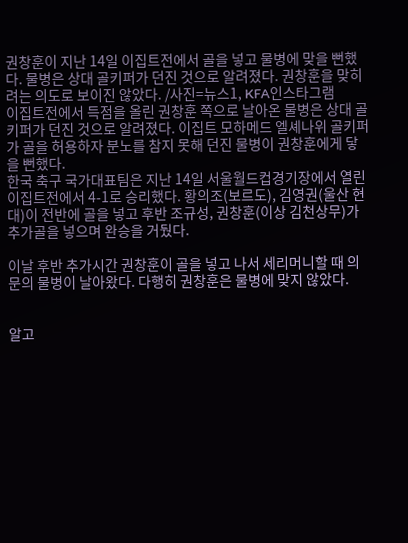권창훈이 지난 14일 이집트전에서 골을 넣고 물병에 맞을 뻔했다. 물병은 상대 골키퍼가 던진 것으로 알려졌다. 권창훈을 맞히려는 의도로 보이진 않았다. /사진=뉴스1, KFA인스타그램
이집트전에서 득점을 올린 권창훈 쪽으로 날아온 물병은 상대 골키퍼가 던진 것으로 알려졌다. 이집트 모하메드 엘셰나위 골키퍼가 골을 허용하자 분노를 참지 못해 던진 물병이 권창훈에게 닿을 뻔했다.
한국 축구 국가대표팀은 지난 14일 서울월드컵경기장에서 열린 이집트전에서 4-1로 승리했다. 황의조(보르도), 김영권(울산 현대)이 전반에 골을 넣고 후반 조규성, 권창훈(이상 김천상무)가 추가골을 넣으며 완승을 거뒀다.

이날 후반 추가시간 권창훈이 골을 넣고 나서 세리머니할 때 의문의 물병이 날아왔다. 다행히 권창훈은 물병에 맞지 않았다.


알고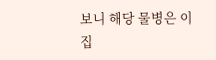보니 해당 물병은 이집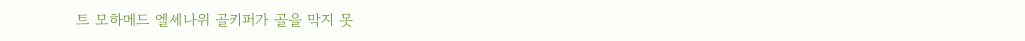트 모하메드 엘셰나위 골키퍼가 골을 막지 못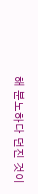해 분노하다 던진 것이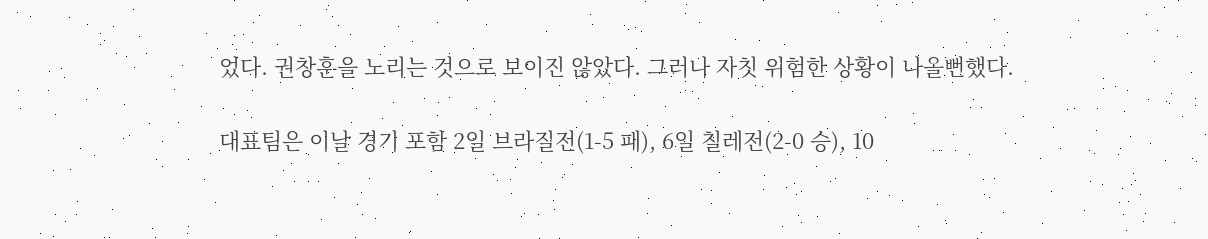었다. 권창훈을 노리는 것으로 보이진 않았다. 그러나 자칫 위험한 상황이 나올뻔했다.

대표팀은 이날 경기 포함 2일 브라질전(1-5 패), 6일 칠레전(2-0 승), 10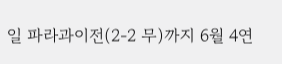일 파라과이전(2-2 무)까지 6월 4연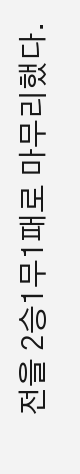전을 2승1무1패로 마무리했다.